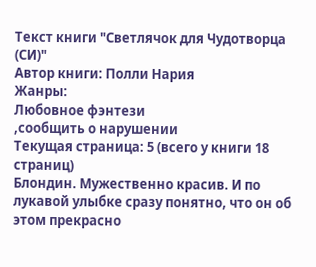Текст книги "Светлячок для Чудотворца (СИ)"
Автор книги: Полли Нария
Жанры:
Любовное фэнтези
,сообщить о нарушении
Текущая страница: 5 (всего у книги 18 страниц)
Блондин. Мужественно красив. И по лукавой улыбке сразу понятно, что он об этом прекрасно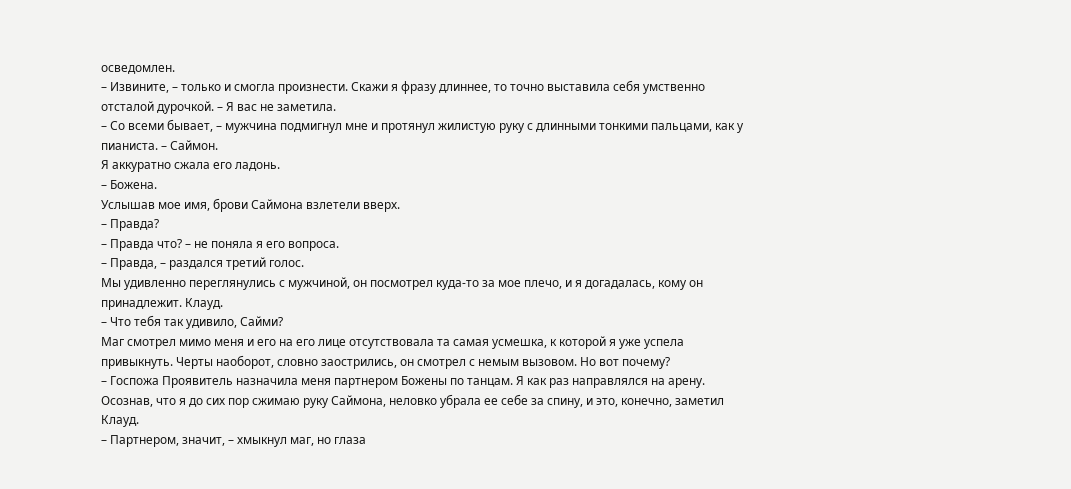осведомлен.
– Извините, – только и смогла произнести. Скажи я фразу длиннее, то точно выставила себя умственно отсталой дурочкой. – Я вас не заметила.
– Со всеми бывает, – мужчина подмигнул мне и протянул жилистую руку с длинными тонкими пальцами, как у пианиста. – Саймон.
Я аккуратно сжала его ладонь.
– Божена.
Услышав мое имя, брови Саймона взлетели вверх.
– Правда?
– Правда что? – не поняла я его вопроса.
– Правда, – раздался третий голос.
Мы удивленно переглянулись с мужчиной, он посмотрел куда-то за мое плечо, и я догадалась, кому он принадлежит. Клауд.
– Что тебя так удивило, Сайми?
Маг смотрел мимо меня и его на его лице отсутствовала та самая усмешка, к которой я уже успела привыкнуть. Черты наоборот, словно заострились, он смотрел с немым вызовом. Но вот почему?
– Госпожа Проявитель назначила меня партнером Божены по танцам. Я как раз направлялся на арену.
Осознав, что я до сих пор сжимаю руку Саймона, неловко убрала ее себе за спину, и это, конечно, заметил Клауд.
– Партнером, значит, – хмыкнул маг, но глаза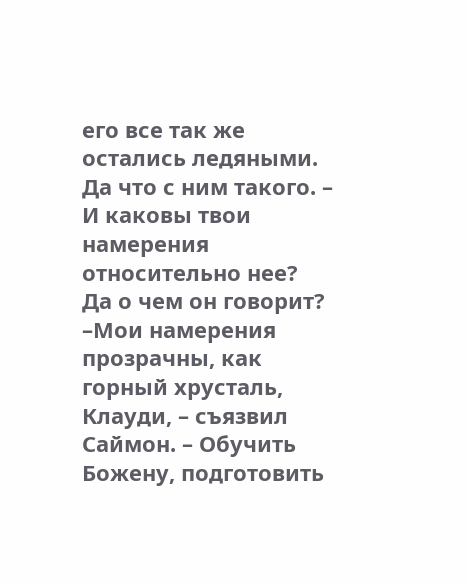его все так же остались ледяными. Да что с ним такого. – И каковы твои намерения относительно нее?
Да о чем он говорит?
–Мои намерения прозрачны, как горный хрусталь, Клауди, – съязвил Саймон. – Обучить Божену, подготовить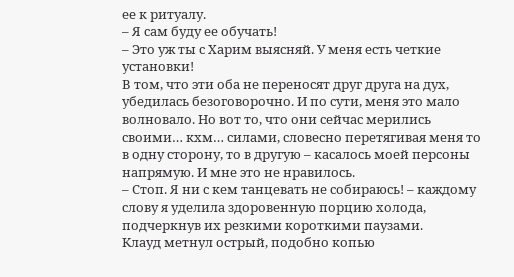ее к ритуалу.
– Я сам буду ее обучать!
– Это уж ты с Харим выясняй. У меня есть четкие установки!
В том, что эти оба не переносят друг друга на дух, убедилась безоговорочно. И по сути, меня это мало волновало. Но вот то, что они сейчас мерились своими… кхм… силами, словесно перетягивая меня то в одну сторону, то в другую – касалось моей персоны напрямую. И мне это не нравилось.
– Стоп. Я ни с кем танцевать не собираюсь! – каждому слову я уделила здоровенную порцию холода, подчеркнув их резкими короткими паузами.
Клауд метнул острый, подобно копью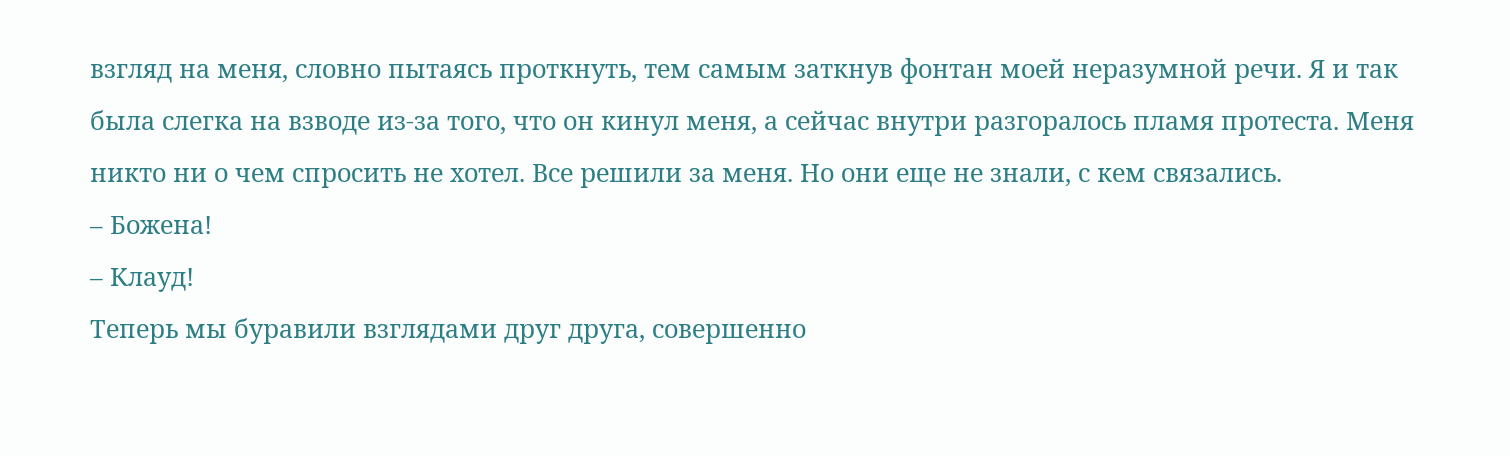взгляд на меня, словно пытаясь проткнуть, тем самым заткнув фонтан моей неразумной речи. Я и так была слегка на взводе из-за того, что он кинул меня, а сейчас внутри разгоралось пламя протеста. Меня никто ни о чем спросить не хотел. Все решили за меня. Но они еще не знали, с кем связались.
– Божена!
– Клауд!
Теперь мы буравили взглядами друг друга, совершенно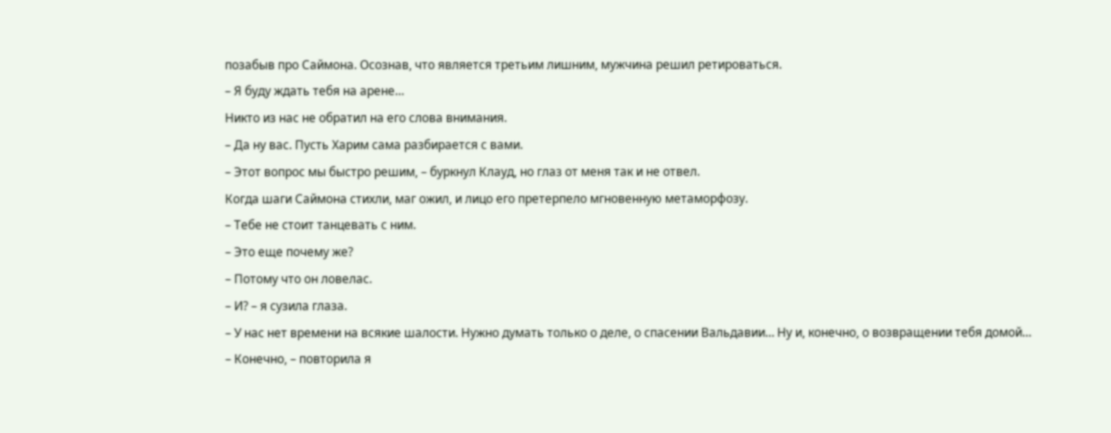позабыв про Саймона. Осознав, что является третьим лишним, мужчина решил ретироваться.
– Я буду ждать тебя на арене…
Никто из нас не обратил на его слова внимания.
– Да ну вас. Пусть Харим сама разбирается с вами.
– Этот вопрос мы быстро решим, – буркнул Клауд, но глаз от меня так и не отвел.
Когда шаги Саймона стихли, маг ожил, и лицо его претерпело мгновенную метаморфозу.
– Тебе не стоит танцевать с ним.
– Это еще почему же?
– Потому что он ловелас.
– И? – я сузила глаза.
– У нас нет времени на всякие шалости. Нужно думать только о деле, о спасении Вальдавии… Ну и, конечно, о возвращении тебя домой…
– Конечно, – повторила я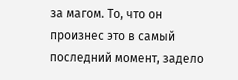за магом. То, что он произнес это в самый последний момент, задело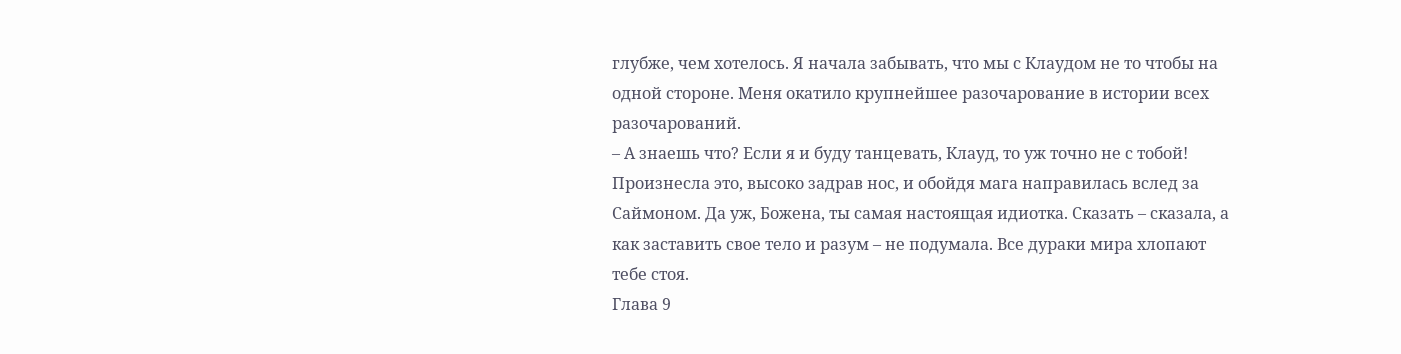глубже, чем хотелось. Я начала забывать, что мы с Клаудом не то чтобы на одной стороне. Меня окатило крупнейшее разочарование в истории всех разочарований.
– А знаешь что? Если я и буду танцевать, Клауд, то уж точно не с тобой!
Произнесла это, высоко задрав нос, и обойдя мага направилась вслед за Саймоном. Да уж, Божена, ты самая настоящая идиотка. Сказать – сказала, а как заставить свое тело и разум – не подумала. Все дураки мира хлопают тебе стоя.
Глава 9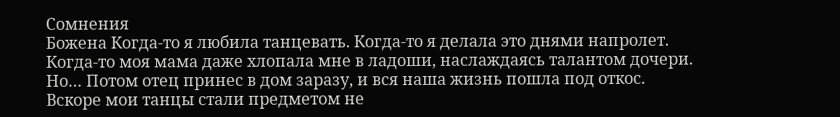Сомнения
Божена Когда-то я любила танцевать. Когда-то я делала это днями напролет. Когда-то моя мама даже хлопала мне в ладоши, наслаждаясь талантом дочери. Но… Потом отец принес в дом заразу, и вся наша жизнь пошла под откос.
Вскоре мои танцы стали предметом не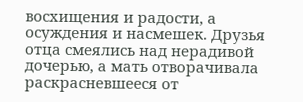восхищения и радости, а осуждения и насмешек. Друзья отца смеялись над нерадивой дочерью, а мать отворачивала раскрасневшееся от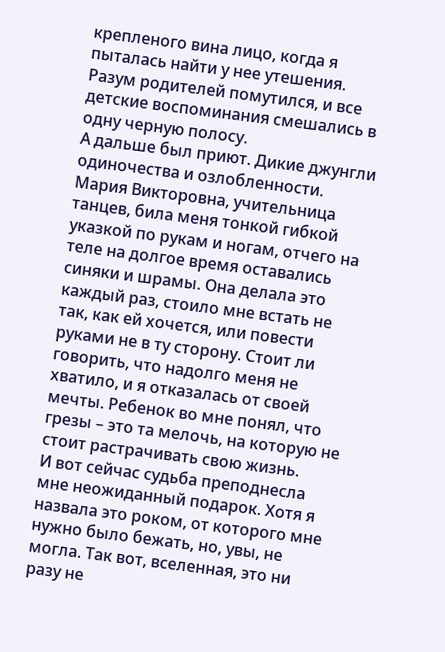крепленого вина лицо, когда я пыталась найти у нее утешения. Разум родителей помутился, и все детские воспоминания смешались в одну черную полосу.
А дальше был приют. Дикие джунгли одиночества и озлобленности. Мария Викторовна, учительница танцев, била меня тонкой гибкой указкой по рукам и ногам, отчего на теле на долгое время оставались синяки и шрамы. Она делала это каждый раз, стоило мне встать не так, как ей хочется, или повести руками не в ту сторону. Стоит ли говорить, что надолго меня не хватило, и я отказалась от своей мечты. Ребенок во мне понял, что грезы – это та мелочь, на которую не стоит растрачивать свою жизнь.
И вот сейчас судьба преподнесла мне неожиданный подарок. Хотя я назвала это роком, от которого мне нужно было бежать, но, увы, не могла. Так вот, вселенная, это ни разу не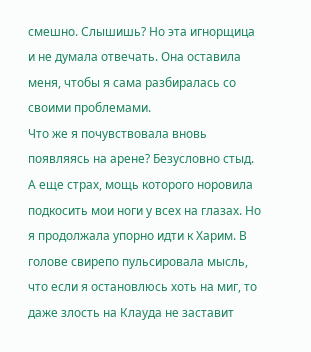смешно. Слышишь? Но эта игнорщица и не думала отвечать. Она оставила меня, чтобы я сама разбиралась со своими проблемами.
Что же я почувствовала вновь появляясь на арене? Безусловно стыд. А еще страх, мощь которого норовила подкосить мои ноги у всех на глазах. Но я продолжала упорно идти к Харим. В голове свирепо пульсировала мысль, что если я остановлюсь хоть на миг, то даже злость на Клауда не заставит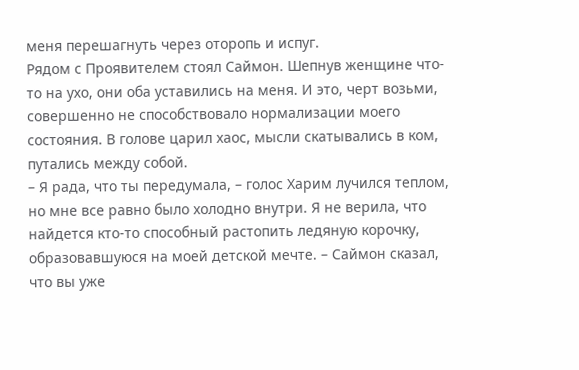меня перешагнуть через оторопь и испуг.
Рядом с Проявителем стоял Саймон. Шепнув женщине что-то на ухо, они оба уставились на меня. И это, черт возьми, совершенно не способствовало нормализации моего состояния. В голове царил хаос, мысли скатывались в ком, путались между собой.
– Я рада, что ты передумала, – голос Харим лучился теплом, но мне все равно было холодно внутри. Я не верила, что найдется кто-то способный растопить ледяную корочку, образовавшуюся на моей детской мечте. – Саймон сказал, что вы уже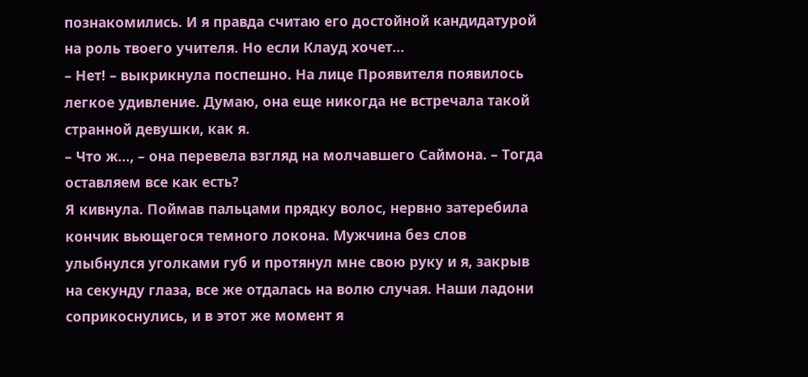познакомились. И я правда считаю его достойной кандидатурой на роль твоего учителя. Но если Клауд хочет…
– Нет! – выкрикнула поспешно. На лице Проявителя появилось легкое удивление. Думаю, она еще никогда не встречала такой странной девушки, как я.
– Что ж…, – она перевела взгляд на молчавшего Саймона. – Тогда оставляем все как есть?
Я кивнула. Поймав пальцами прядку волос, нервно затеребила кончик вьющегося темного локона. Мужчина без слов улыбнулся уголками губ и протянул мне свою руку и я, закрыв на секунду глаза, все же отдалась на волю случая. Наши ладони соприкоснулись, и в этот же момент я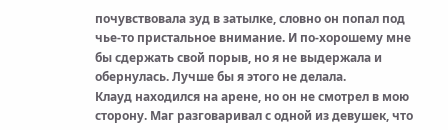почувствовала зуд в затылке, словно он попал под чье-то пристальное внимание. И по-хорошему мне бы сдержать свой порыв, но я не выдержала и обернулась. Лучше бы я этого не делала.
Клауд находился на арене, но он не смотрел в мою сторону. Маг разговаривал с одной из девушек, что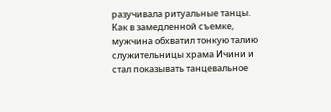разучивала ритуальные танцы. Как в замедленной съемке, мужчина обхватил тонкую талию служительницы храма Ичини и стал показывать танцевальное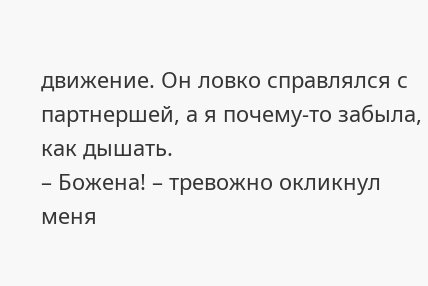движение. Он ловко справлялся с партнершей, а я почему-то забыла, как дышать.
– Божена! – тревожно окликнул меня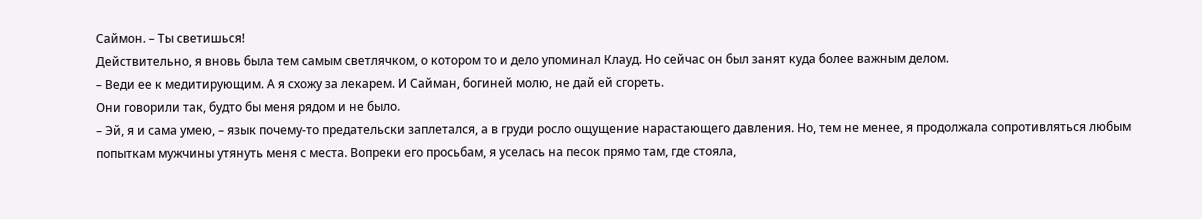Саймон. – Ты светишься!
Действительно, я вновь была тем самым светлячком, о котором то и дело упоминал Клауд. Но сейчас он был занят куда более важным делом.
– Веди ее к медитирующим. А я схожу за лекарем. И Сайман, богиней молю, не дай ей сгореть.
Они говорили так, будто бы меня рядом и не было.
– Эй, я и сама умею, – язык почему-то предательски заплетался, а в груди росло ощущение нарастающего давления. Но, тем не менее, я продолжала сопротивляться любым попыткам мужчины утянуть меня с места. Вопреки его просьбам, я уселась на песок прямо там, где стояла,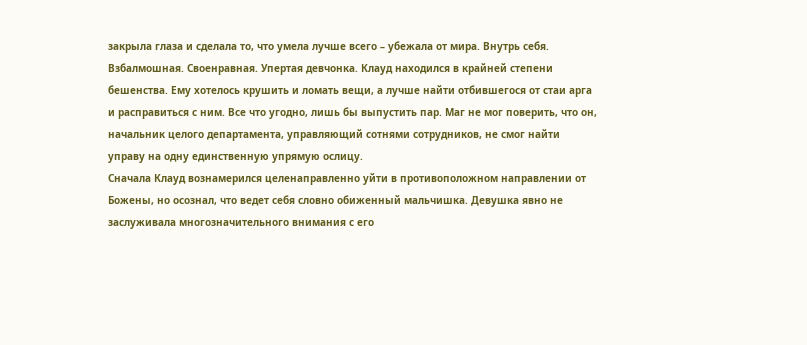закрыла глаза и сделала то, что умела лучше всего – убежала от мира. Внутрь себя.
Взбалмошная. Своенравная. Упертая девчонка. Клауд находился в крайней степени бешенства. Ему хотелось крушить и ломать вещи, а лучше найти отбившегося от стаи арга и расправиться с ним. Все что угодно, лишь бы выпустить пар. Маг не мог поверить, что он, начальник целого департамента, управляющий сотнями сотрудников, не смог найти управу на одну единственную упрямую ослицу.
Сначала Клауд вознамерился целенаправленно уйти в противоположном направлении от Божены, но осознал, что ведет себя словно обиженный мальчишка. Девушка явно не заслуживала многозначительного внимания с его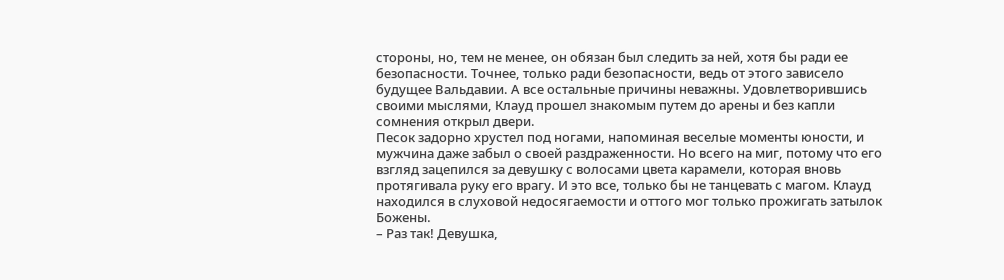стороны, но, тем не менее, он обязан был следить за ней, хотя бы ради ее безопасности. Точнее, только ради безопасности, ведь от этого зависело будущее Вальдавии. А все остальные причины неважны. Удовлетворившись своими мыслями, Клауд прошел знакомым путем до арены и без капли сомнения открыл двери.
Песок задорно хрустел под ногами, напоминая веселые моменты юности, и мужчина даже забыл о своей раздраженности. Но всего на миг, потому что его взгляд зацепился за девушку с волосами цвета карамели, которая вновь протягивала руку его врагу. И это все, только бы не танцевать с магом. Клауд находился в слуховой недосягаемости и оттого мог только прожигать затылок Божены.
– Раз так! Девушка,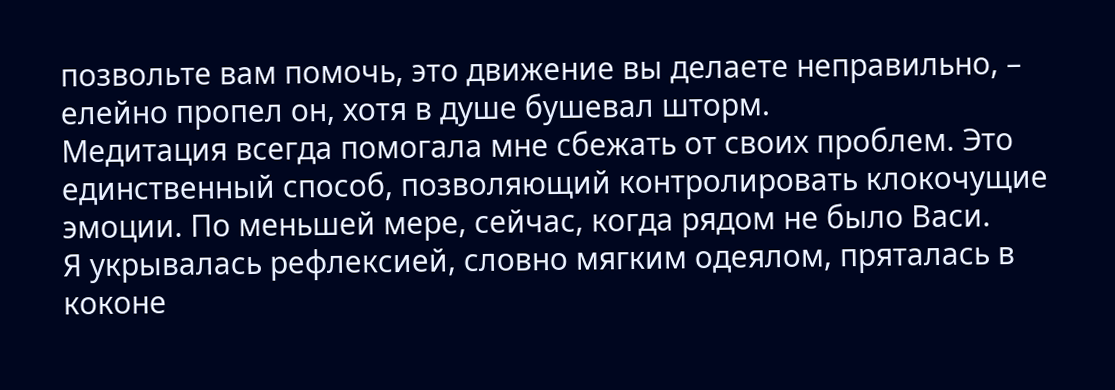позвольте вам помочь, это движение вы делаете неправильно, – елейно пропел он, хотя в душе бушевал шторм.
Медитация всегда помогала мне сбежать от своих проблем. Это единственный способ, позволяющий контролировать клокочущие эмоции. По меньшей мере, сейчас, когда рядом не было Васи.
Я укрывалась рефлексией, словно мягким одеялом, пряталась в коконе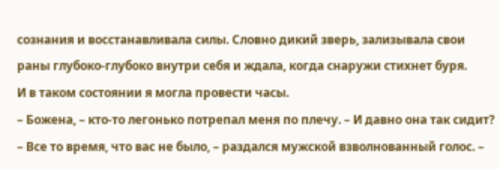сознания и восстанавливала силы. Словно дикий зверь, зализывала свои раны глубоко-глубоко внутри себя и ждала, когда снаружи стихнет буря.
И в таком состоянии я могла провести часы.
– Божена, – кто-то легонько потрепал меня по плечу. – И давно она так сидит?
– Все то время, что вас не было, – раздался мужской взволнованный голос. –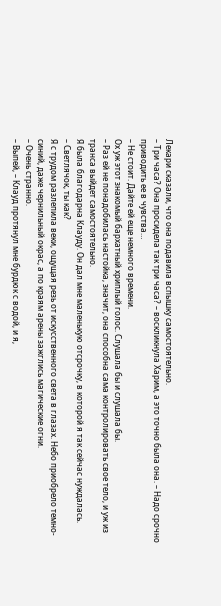Лекари сказали, что она подавила вспышку самостоятельно.
– Три часа? Она просидела так три часа? – воскликнула Харим, а это точно была она. – Надо срочно приводить ее в чувства…
– Не стоит. Дайте ей еще немного времени.
Ох уж этот знакомый бархатный хриплый голос. Слушала бы и слушала бы.
– Раз ей не понадобилась настойка, значит, она способна сама контролировать свое тело, и уж из транса выйдет самостоятельно.
Я была благодарна Клауду. Он дал мне маленькую отсрочку, в которой я так сейчас нуждалась.
– Светлячок, ты как?
Я с трудом разлепила веки, ощущая резь от искусственного света в глазах. Небо приобрело темно-синий, даже чернильный окрас, а по краям арены зажглись магические огни.
– Очень странно.
– Выпей, – Клауд протянул мне бурдюк с водой, и я,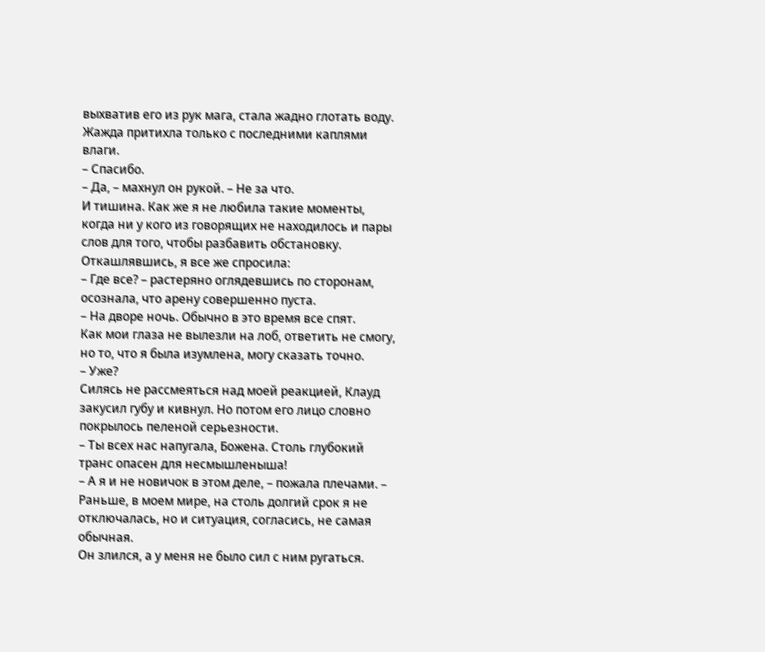выхватив его из рук мага, стала жадно глотать воду. Жажда притихла только с последними каплями влаги.
– Спасибо.
– Да, – махнул он рукой. – Не за что.
И тишина. Как же я не любила такие моменты, когда ни у кого из говорящих не находилось и пары слов для того, чтобы разбавить обстановку. Откашлявшись, я все же спросила:
– Где все? – растеряно оглядевшись по сторонам, осознала, что арену совершенно пуста.
– На дворе ночь. Обычно в это время все спят.
Как мои глаза не вылезли на лоб, ответить не смогу, но то, что я была изумлена, могу сказать точно.
– Уже?
Силясь не рассмеяться над моей реакцией, Клауд закусил губу и кивнул. Но потом его лицо словно покрылось пеленой серьезности.
– Ты всех нас напугала, Божена. Столь глубокий транс опасен для несмышленыша!
– А я и не новичок в этом деле, – пожала плечами. – Раньше, в моем мире, на столь долгий срок я не отключалась, но и ситуация, согласись, не самая обычная.
Он злился, а у меня не было сил с ним ругаться.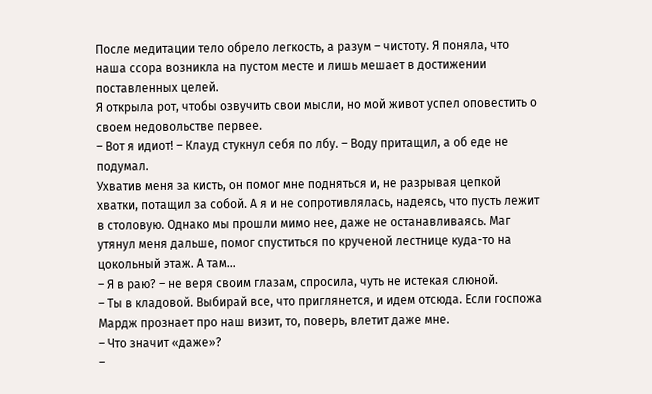После медитации тело обрело легкость, а разум – чистоту. Я поняла, что наша ссора возникла на пустом месте и лишь мешает в достижении поставленных целей.
Я открыла рот, чтобы озвучить свои мысли, но мой живот успел оповестить о своем недовольстве первее.
– Вот я идиот! – Клауд стукнул себя по лбу. – Воду притащил, а об еде не подумал.
Ухватив меня за кисть, он помог мне подняться и, не разрывая цепкой хватки, потащил за собой. А я и не сопротивлялась, надеясь, что пусть лежит в столовую. Однако мы прошли мимо нее, даже не останавливаясь. Маг утянул меня дальше, помог спуститься по крученой лестнице куда-то на цокольный этаж. А там…
– Я в раю? – не веря своим глазам, спросила, чуть не истекая слюной.
– Ты в кладовой. Выбирай все, что приглянется, и идем отсюда. Если госпожа Мардж прознает про наш визит, то, поверь, влетит даже мне.
– Что значит «даже»?
–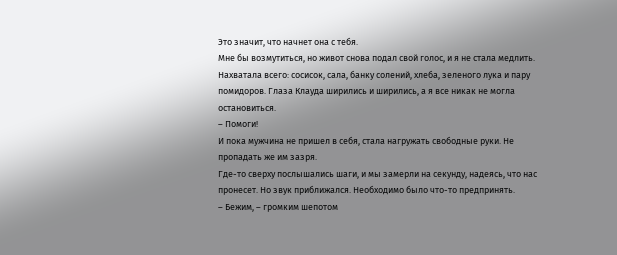Это значит, что начнет она с тебя.
Мне бы возмутиться, но живот снова подал свой голос, и я не стала медлить. Нахватала всего: сосисок, сала, банку солений, хлеба, зеленого лука и пару помидоров. Глаза Клауда ширились и ширились, а я все никак не могла остановиться.
– Помоги!
И пока мужчина не пришел в себя, стала нагружать свободные руки. Не пропадать же им зазря.
Где-то сверху послышались шаги, и мы замерли на секунду, надеясь, что нас пронесет. Но звук приближался. Необходимо было что-то предпринять.
– Бежим, – громким шепотом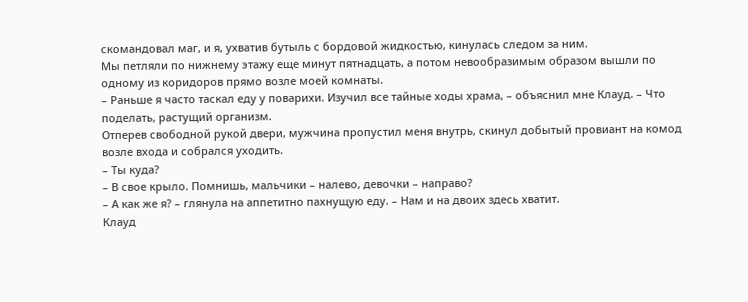скомандовал маг, и я, ухватив бутыль с бордовой жидкостью, кинулась следом за ним.
Мы петляли по нижнему этажу еще минут пятнадцать, а потом невообразимым образом вышли по одному из коридоров прямо возле моей комнаты.
– Раньше я часто таскал еду у поварихи. Изучил все тайные ходы храма, – объяснил мне Клауд. – Что поделать, растущий организм.
Отперев свободной рукой двери, мужчина пропустил меня внутрь, скинул добытый провиант на комод возле входа и собрался уходить.
– Ты куда?
– В свое крыло. Помнишь, мальчики – налево, девочки – направо?
– А как же я? – глянула на аппетитно пахнущую еду. – Нам и на двоих здесь хватит.
Клауд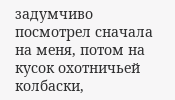задумчиво посмотрел сначала на меня, потом на кусок охотничьей колбаски,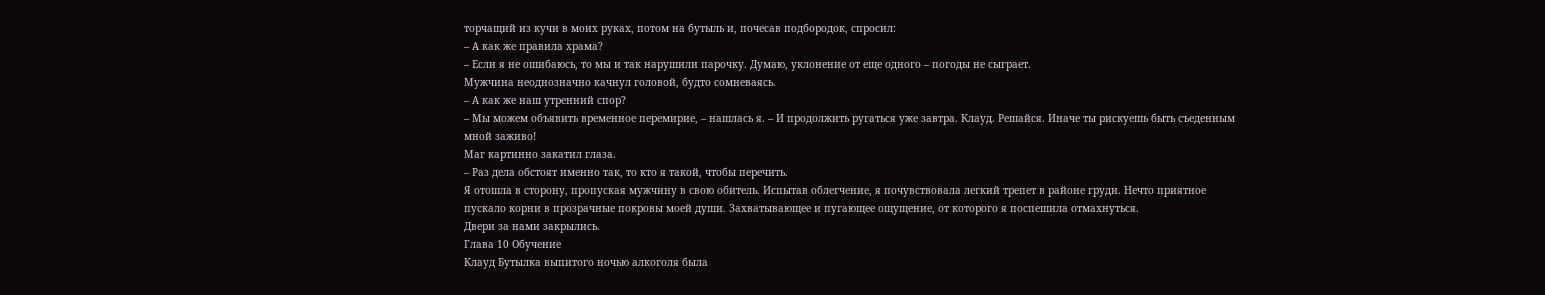торчащий из кучи в моих руках, потом на бутыль и, почесав подбородок, спросил:
– А как же правила храма?
– Если я не ошибаюсь, то мы и так нарушили парочку. Думаю, уклонение от еще одного – погоды не сыграет.
Мужчина неоднозначно качнул головой, будто сомневаясь.
– А как же наш утренний спор?
– Мы можем объявить временное перемирие, – нашлась я. – И продолжить ругаться уже завтра. Клауд. Решайся. Иначе ты рискуешь быть съеденным мной заживо!
Маг картинно закатил глаза.
– Раз дела обстоят именно так, то кто я такой, чтобы перечить.
Я отошла в сторону, пропуская мужчину в свою обитель. Испытав облегчение, я почувствовала легкий трепет в районе груди. Нечто приятное пускало корни в прозрачные покровы моей души. Захватывающее и пугающее ощущение, от которого я поспешила отмахнуться.
Двери за нами закрылись.
Глава 10 Обучение
Клауд Бутылка выпитого ночью алкоголя была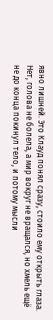явно лишней. Это Клауд понял сразу, стоило ему открыть глаза. Нет, голова не болела, а мир вокруг не вращался, но хмель ещё не до конца покинул тело, и потому мысли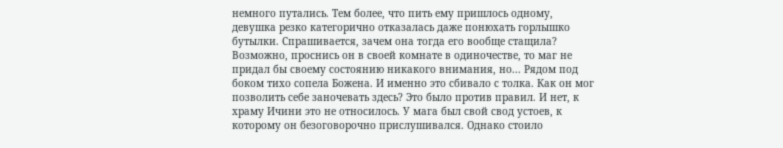немного путались. Тем более, что пить ему пришлось одному, девушка резко категорично отказалась даже понюхать горлышко бутылки. Спрашивается, зачем она тогда его вообще стащила?
Возможно, проснись он в своей комнате в одиночестве, то маг не придал бы своему состоянию никакого внимания, но... Рядом под боком тихо сопела Божена. И именно это сбивало с толка. Как он мог позволить себе заночевать здесь? Это было против правил. И нет, к храму Ичини это не относилось. У мага был свой свод устоев, к которому он безоговорочно прислушивался. Однако стоило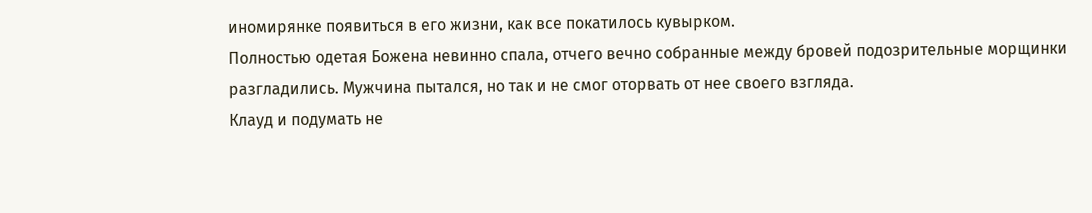иномирянке появиться в его жизни, как все покатилось кувырком.
Полностью одетая Божена невинно спала, отчего вечно собранные между бровей подозрительные морщинки разгладились. Мужчина пытался, но так и не смог оторвать от нее своего взгляда.
Клауд и подумать не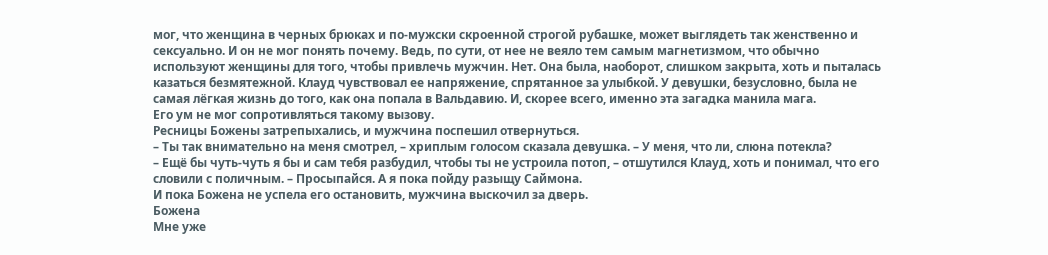мог, что женщина в черных брюках и по-мужски скроенной строгой рубашке, может выглядеть так женственно и сексуально. И он не мог понять почему. Ведь, по сути, от нее не веяло тем самым магнетизмом, что обычно используют женщины для того, чтобы привлечь мужчин. Нет. Она была, наоборот, слишком закрыта, хоть и пыталась казаться безмятежной. Клауд чувствовал ее напряжение, спрятанное за улыбкой. У девушки, безусловно, была не самая лёгкая жизнь до того, как она попала в Вальдавию. И, скорее всего, именно эта загадка манила мага.
Его ум не мог сопротивляться такому вызову.
Ресницы Божены затрепыхались, и мужчина поспешил отвернуться.
– Ты так внимательно на меня смотрел, – хриплым голосом сказала девушка. – У меня, что ли, слюна потекла?
– Ещё бы чуть-чуть я бы и сам тебя разбудил, чтобы ты не устроила потоп, – отшутился Клауд, хоть и понимал, что его словили с поличным. – Просыпайся. А я пока пойду разыщу Саймона.
И пока Божена не успела его остановить, мужчина выскочил за дверь.
Божена
Мне уже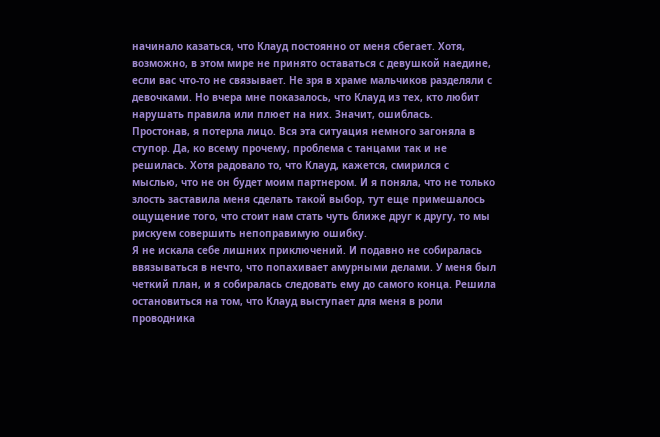начинало казаться, что Клауд постоянно от меня сбегает. Хотя, возможно, в этом мире не принято оставаться с девушкой наедине, если вас что-то не связывает. Не зря в храме мальчиков разделяли с девочками. Но вчера мне показалось, что Клауд из тех, кто любит нарушать правила или плюет на них. Значит, ошиблась.
Простонав, я потерла лицо. Вся эта ситуация немного загоняла в ступор. Да, ко всему прочему, проблема с танцами так и не решилась. Хотя радовало то, что Клауд, кажется, смирился с мыслью, что не он будет моим партнером. И я поняла, что не только злость заставила меня сделать такой выбор, тут еще примешалось ощущение того, что стоит нам стать чуть ближе друг к другу, то мы рискуем совершить непоправимую ошибку.
Я не искала себе лишних приключений. И подавно не собиралась ввязываться в нечто, что попахивает амурными делами. У меня был четкий план, и я собиралась следовать ему до самого конца. Решила остановиться на том, что Клауд выступает для меня в роли проводника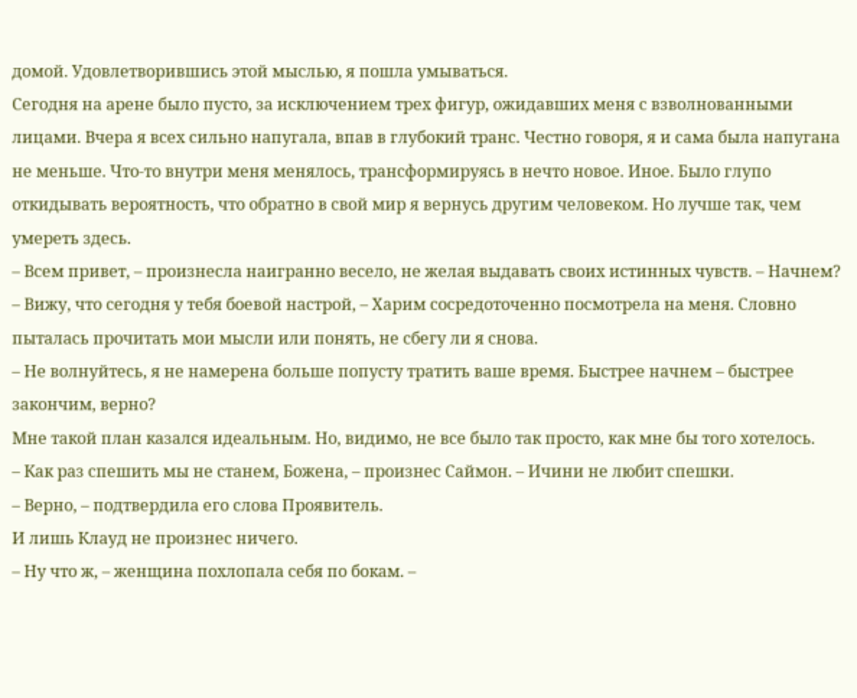домой. Удовлетворившись этой мыслью, я пошла умываться.
Сегодня на арене было пусто, за исключением трех фигур, ожидавших меня с взволнованными лицами. Вчера я всех сильно напугала, впав в глубокий транс. Честно говоря, я и сама была напугана не меньше. Что-то внутри меня менялось, трансформируясь в нечто новое. Иное. Было глупо откидывать вероятность, что обратно в свой мир я вернусь другим человеком. Но лучше так, чем умереть здесь.
– Всем привет, – произнесла наигранно весело, не желая выдавать своих истинных чувств. – Начнем?
– Вижу, что сегодня у тебя боевой настрой, – Харим сосредоточенно посмотрела на меня. Словно пыталась прочитать мои мысли или понять, не сбегу ли я снова.
– Не волнуйтесь, я не намерена больше попусту тратить ваше время. Быстрее начнем – быстрее закончим, верно?
Мне такой план казался идеальным. Но, видимо, не все было так просто, как мне бы того хотелось.
– Как раз спешить мы не станем, Божена, – произнес Саймон. – Ичини не любит спешки.
– Верно, – подтвердила его слова Проявитель.
И лишь Клауд не произнес ничего.
– Ну что ж, – женщина похлопала себя по бокам. –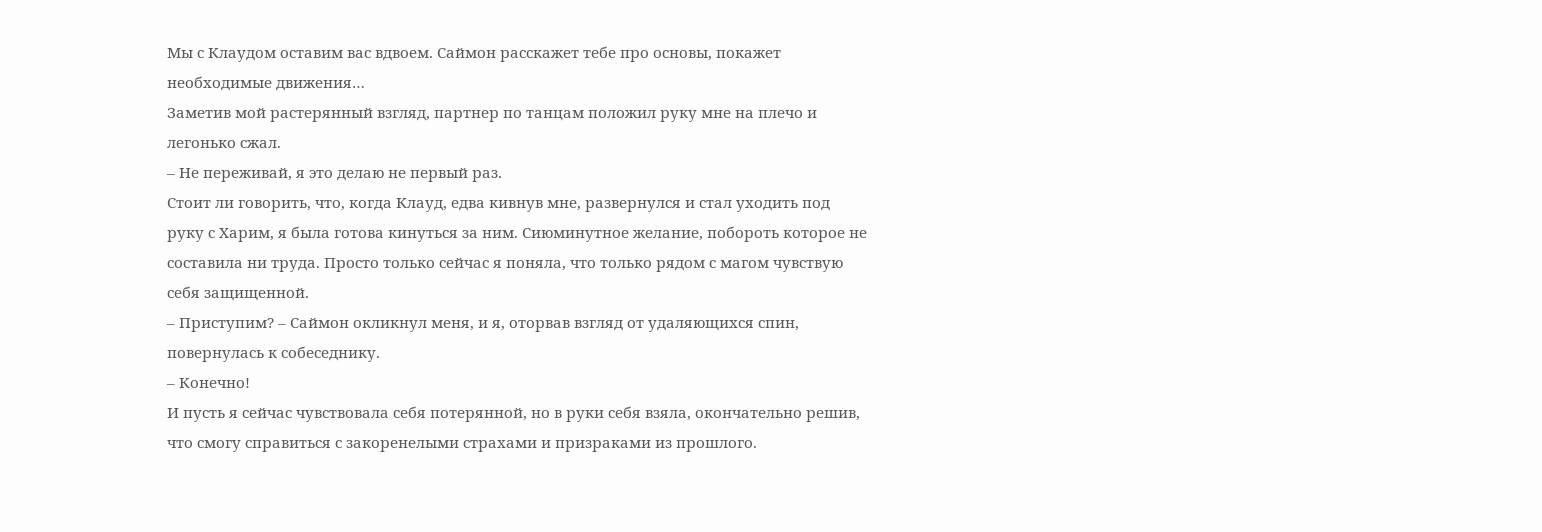Мы с Клаудом оставим вас вдвоем. Саймон расскажет тебе про основы, покажет необходимые движения…
Заметив мой растерянный взгляд, партнер по танцам положил руку мне на плечо и легонько сжал.
– Не переживай, я это делаю не первый раз.
Стоит ли говорить, что, когда Клауд, едва кивнув мне, развернулся и стал уходить под руку с Харим, я была готова кинуться за ним. Сиюминутное желание, побороть которое не составила ни труда. Просто только сейчас я поняла, что только рядом с магом чувствую себя защищенной.
– Приступим? – Саймон окликнул меня, и я, оторвав взгляд от удаляющихся спин, повернулась к собеседнику.
– Конечно!
И пусть я сейчас чувствовала себя потерянной, но в руки себя взяла, окончательно решив, что смогу справиться с закоренелыми страхами и призраками из прошлого.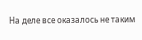На деле все оказалось не таким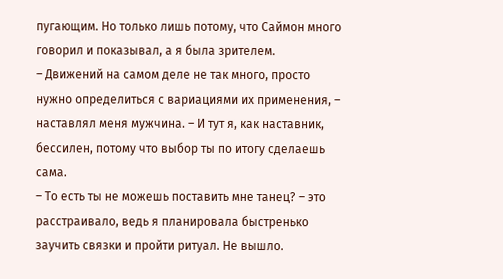пугающим. Но только лишь потому, что Саймон много говорил и показывал, а я была зрителем.
– Движений на самом деле не так много, просто нужно определиться с вариациями их применения, – наставлял меня мужчина. – И тут я, как наставник, бессилен, потому что выбор ты по итогу сделаешь сама.
– То есть ты не можешь поставить мне танец? – это расстраивало, ведь я планировала быстренько заучить связки и пройти ритуал. Не вышло.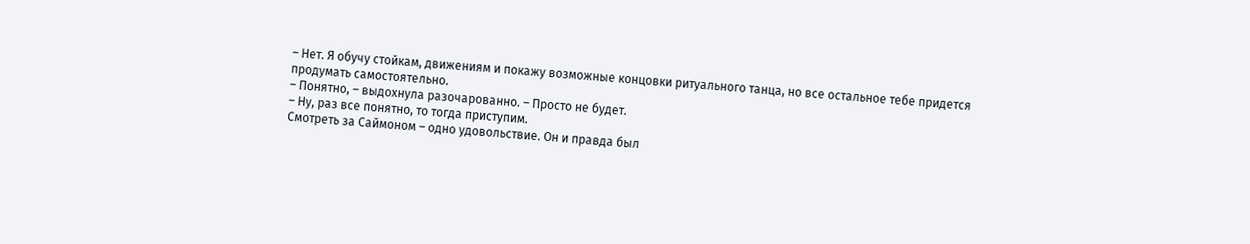– Нет. Я обучу стойкам, движениям и покажу возможные концовки ритуального танца, но все остальное тебе придется продумать самостоятельно.
– Понятно, – выдохнула разочарованно. – Просто не будет.
– Ну, раз все понятно, то тогда приступим.
Смотреть за Саймоном – одно удовольствие. Он и правда был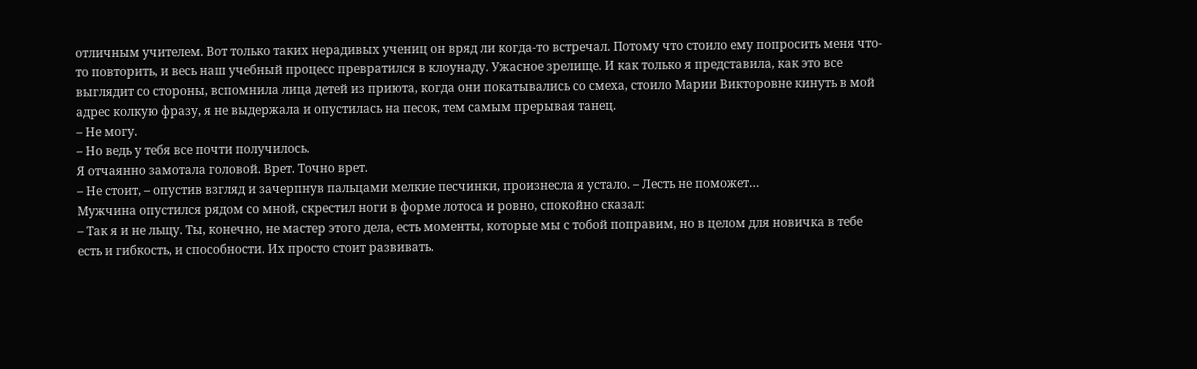отличным учителем. Вот только таких нерадивых учениц он вряд ли когда-то встречал. Потому что стоило ему попросить меня что-то повторить, и весь наш учебный процесс превратился в клоунаду. Ужасное зрелище. И как только я представила, как это все выглядит со стороны, вспомнила лица детей из приюта, когда они покатывались со смеха, стоило Марии Викторовне кинуть в мой адрес колкую фразу, я не выдержала и опустилась на песок, тем самым прерывая танец.
– Не могу.
– Но ведь у тебя все почти получилось.
Я отчаянно замотала головой. Врет. Точно врет.
– Не стоит, – опустив взгляд и зачерпнув пальцами мелкие песчинки, произнесла я устало. – Лесть не поможет…
Мужчина опустился рядом со мной, скрестил ноги в форме лотоса и ровно, спокойно сказал:
– Так я и не льщу. Ты, конечно, не мастер этого дела, есть моменты, которые мы с тобой поправим, но в целом для новичка в тебе есть и гибкость, и способности. Их просто стоит развивать.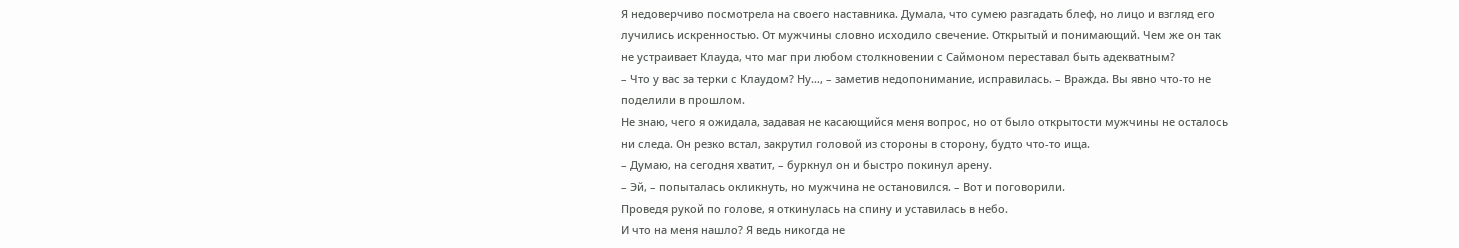Я недоверчиво посмотрела на своего наставника. Думала, что сумею разгадать блеф, но лицо и взгляд его лучились искренностью. От мужчины словно исходило свечение. Открытый и понимающий. Чем же он так не устраивает Клауда, что маг при любом столкновении с Саймоном переставал быть адекватным?
– Что у вас за терки с Клаудом? Ну…, – заметив недопонимание, исправилась. – Вражда. Вы явно что-то не поделили в прошлом.
Не знаю, чего я ожидала, задавая не касающийся меня вопрос, но от было открытости мужчины не осталось ни следа. Он резко встал, закрутил головой из стороны в сторону, будто что-то ища.
– Думаю, на сегодня хватит, – буркнул он и быстро покинул арену.
– Эй, – попыталась окликнуть, но мужчина не остановился. – Вот и поговорили.
Проведя рукой по голове, я откинулась на спину и уставилась в небо.
И что на меня нашло? Я ведь никогда не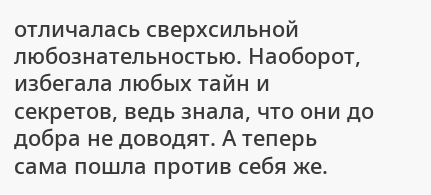отличалась сверхсильной любознательностью. Наоборот, избегала любых тайн и секретов, ведь знала, что они до добра не доводят. А теперь сама пошла против себя же.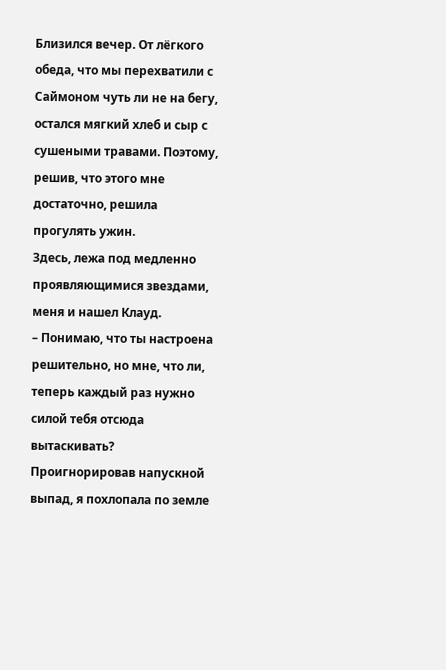Близился вечер. От лёгкого обеда, что мы перехватили с Саймоном чуть ли не на бегу, остался мягкий хлеб и сыр с сушеными травами. Поэтому, решив, что этого мне достаточно, решила прогулять ужин.
Здесь, лежа под медленно проявляющимися звездами, меня и нашел Клауд.
– Понимаю, что ты настроена решительно, но мне, что ли, теперь каждый раз нужно силой тебя отсюда вытаскивать?
Проигнорировав напускной выпад, я похлопала по земле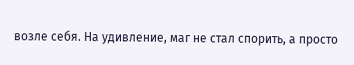возле себя. На удивление, маг не стал спорить, а просто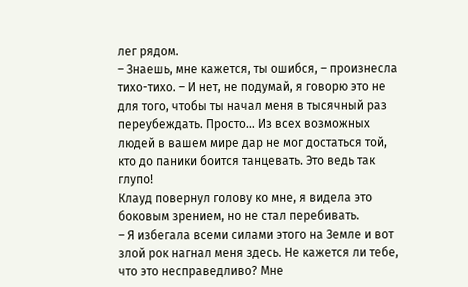лег рядом.
– Знаешь, мне кажется, ты ошибся, – произнесла тихо-тихо. – И нет, не подумай, я говорю это не для того, чтобы ты начал меня в тысячный раз переубеждать. Просто... Из всех возможных людей в вашем мире дар не мог достаться той, кто до паники боится танцевать. Это ведь так глупо!
Клауд повернул голову ко мне, я видела это боковым зрением, но не стал перебивать.
– Я избегала всеми силами этого на Земле и вот злой рок нагнал меня здесь. Не кажется ли тебе, что это несправедливо? Мне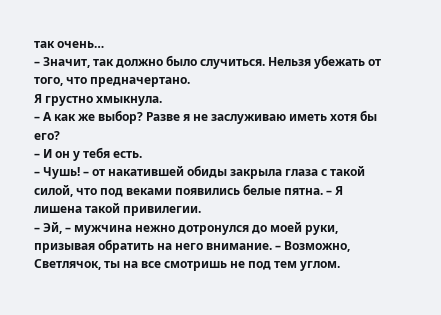так очень…
– Значит, так должно было случиться. Нельзя убежать от того, что предначертано.
Я грустно хмыкнула.
– А как же выбор? Разве я не заслуживаю иметь хотя бы его?
– И он у тебя есть.
– Чушь! – от накатившей обиды закрыла глаза с такой силой, что под веками появились белые пятна. – Я лишена такой привилегии.
– Эй, – мужчина нежно дотронулся до моей руки, призывая обратить на него внимание. – Возможно, Светлячок, ты на все смотришь не под тем углом.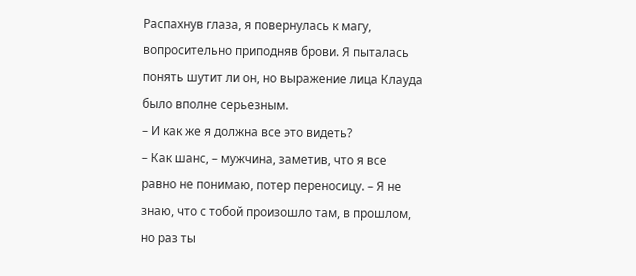Распахнув глаза, я повернулась к магу, вопросительно приподняв брови. Я пыталась понять шутит ли он, но выражение лица Клауда было вполне серьезным.
– И как же я должна все это видеть?
– Как шанс, – мужчина, заметив, что я все равно не понимаю, потер переносицу. – Я не знаю, что с тобой произошло там, в прошлом, но раз ты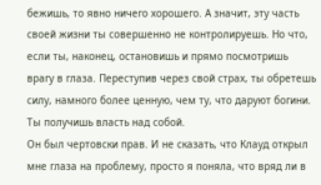бежишь, то явно ничего хорошего. А значит, эту часть своей жизни ты совершенно не контролируешь. Но что, если ты, наконец, остановишь и прямо посмотришь врагу в глаза. Переступив через свой страх, ты обретешь силу, намного более ценную, чем ту, что даруют богини. Ты получишь власть над собой.
Он был чертовски прав. И не сказать, что Клауд открыл мне глаза на проблему, просто я поняла, что вряд ли в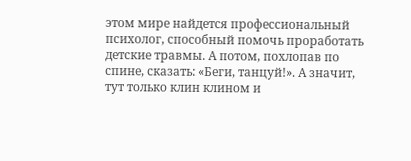этом мире найдется профессиональный психолог, способный помочь проработать детские травмы. А потом, похлопав по спине, сказать: «Беги, танцуй!». А значит, тут только клин клином и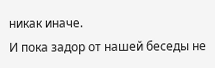никак иначе.
И пока задор от нашей беседы не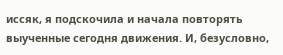иссяк, я подскочила и начала повторять выученные сегодня движения. И, безусловно,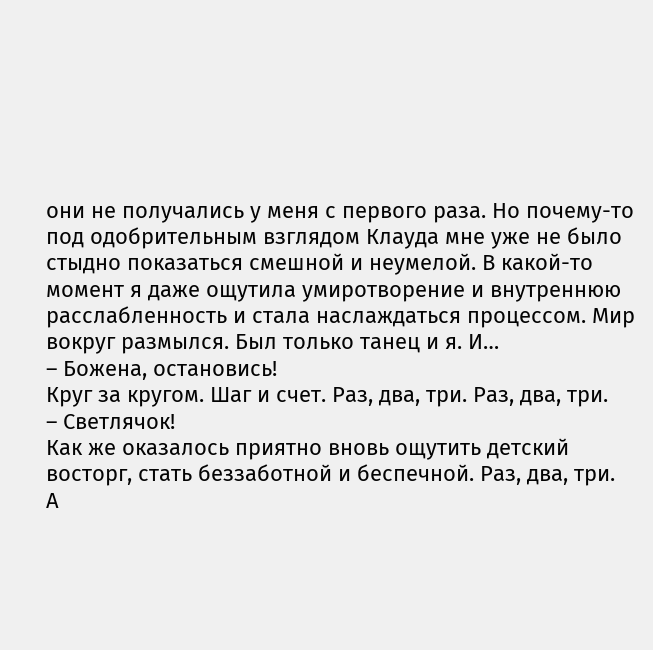они не получались у меня с первого раза. Но почему-то под одобрительным взглядом Клауда мне уже не было стыдно показаться смешной и неумелой. В какой-то момент я даже ощутила умиротворение и внутреннюю расслабленность и стала наслаждаться процессом. Мир вокруг размылся. Был только танец и я. И…
– Божена, остановись!
Круг за кругом. Шаг и счет. Раз, два, три. Раз, два, три.
– Светлячок!
Как же оказалось приятно вновь ощутить детский восторг, стать беззаботной и беспечной. Раз, два, три.
А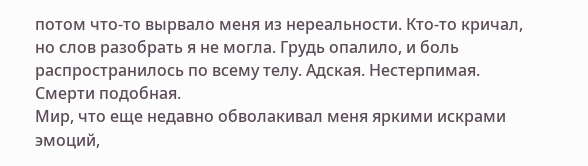потом что-то вырвало меня из нереальности. Кто-то кричал, но слов разобрать я не могла. Грудь опалило, и боль распространилось по всему телу. Адская. Нестерпимая. Смерти подобная.
Мир, что еще недавно обволакивал меня яркими искрами эмоций,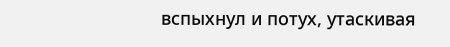вспыхнул и потух, утаскивая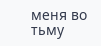меня во тьму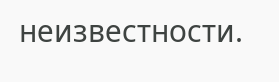неизвестности.